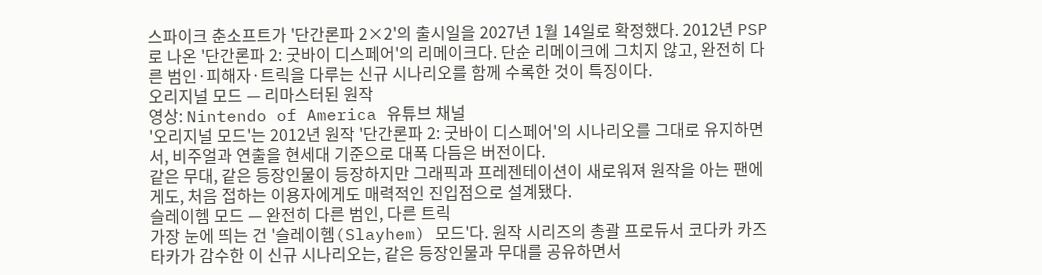스파이크 춘소프트가 '단간론파 2×2'의 출시일을 2027년 1월 14일로 확정했다. 2012년 PSP로 나온 '단간론파 2: 굿바이 디스페어'의 리메이크다. 단순 리메이크에 그치지 않고, 완전히 다른 범인·피해자·트릭을 다루는 신규 시나리오를 함께 수록한 것이 특징이다.
오리지널 모드 — 리마스터된 원작
영상: Nintendo of America 유튜브 채널
'오리지널 모드'는 2012년 원작 '단간론파 2: 굿바이 디스페어'의 시나리오를 그대로 유지하면서, 비주얼과 연출을 현세대 기준으로 대폭 다듬은 버전이다.
같은 무대, 같은 등장인물이 등장하지만 그래픽과 프레젠테이션이 새로워져 원작을 아는 팬에게도, 처음 접하는 이용자에게도 매력적인 진입점으로 설계됐다.
슬레이헴 모드 — 완전히 다른 범인, 다른 트릭
가장 눈에 띄는 건 '슬레이헴(Slayhem) 모드'다. 원작 시리즈의 총괄 프로듀서 코다카 카즈타카가 감수한 이 신규 시나리오는, 같은 등장인물과 무대를 공유하면서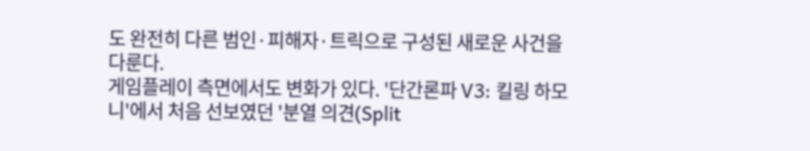도 완전히 다른 범인·피해자·트릭으로 구성된 새로운 사건을 다룬다.
게임플레이 측면에서도 변화가 있다. '단간론파 V3: 킬링 하모니'에서 처음 선보였던 '분열 의견(Split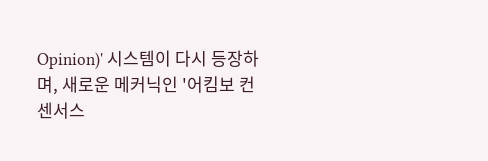Opinion)' 시스템이 다시 등장하며, 새로운 메커닉인 '어킴보 컨센서스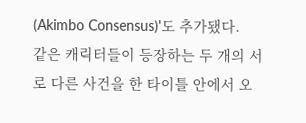(Akimbo Consensus)'도 추가됐다.
같은 캐릭터들이 등장하는 두 개의 서로 다른 사건을 한 타이틀 안에서 오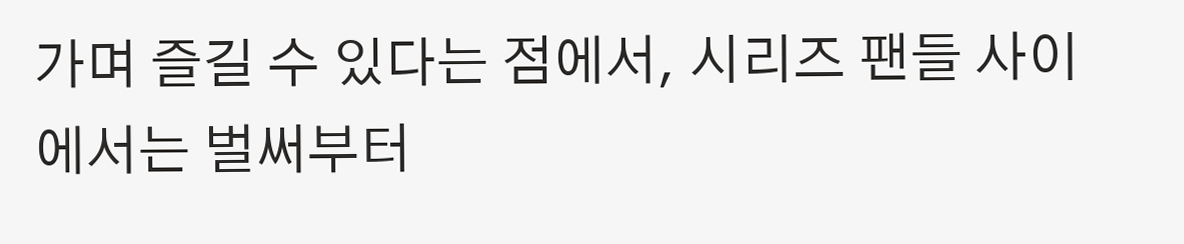가며 즐길 수 있다는 점에서, 시리즈 팬들 사이에서는 벌써부터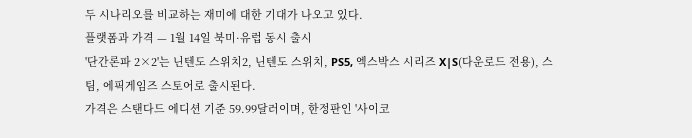두 시나리오를 비교하는 재미에 대한 기대가 나오고 있다.
플랫폼과 가격 — 1월 14일 북미·유럽 동시 출시
'단간론파 2×2'는 닌텐도 스위치2, 닌텐도 스위치, PS5, 엑스박스 시리즈 X|S(다운로드 전용), 스팀, 에픽게임즈 스토어로 출시된다.
가격은 스탠다드 에디션 기준 59.99달러이며, 한정판인 '사이코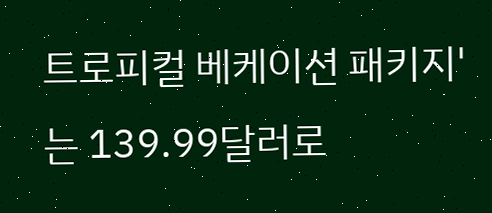트로피컬 베케이션 패키지'는 139.99달러로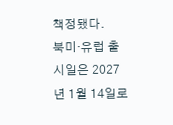책정됐다.
북미·유럽 출시일은 2027년 1월 14일로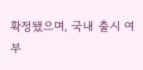확정됐으며, 국내 출시 여부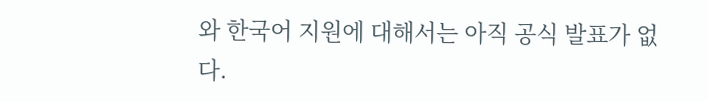와 한국어 지원에 대해서는 아직 공식 발표가 없다.